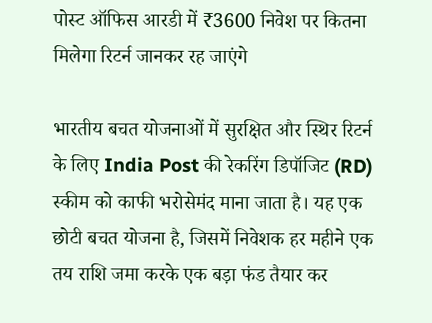पोस्ट ऑफिस आरडी में ₹3600 निवेश पर कितना मिलेगा रिटर्न जानकर रह जाएंगे

भारतीय बचत योजनाओं में सुरक्षित और स्थिर रिटर्न के लिए India Post की रेकरिंग डिपॉजिट (RD) स्कीम को काफी भरोसेमंद माना जाता है। यह एक छोटी बचत योजना है, जिसमें निवेशक हर महीने एक तय राशि जमा करके एक बड़ा फंड तैयार कर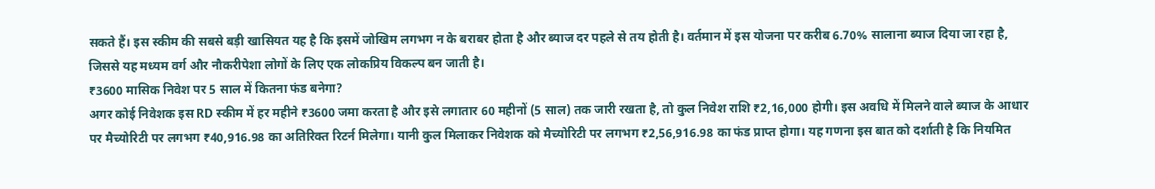सकते हैं। इस स्कीम की सबसे बड़ी खासियत यह है कि इसमें जोखिम लगभग न के बराबर होता है और ब्याज दर पहले से तय होती है। वर्तमान में इस योजना पर करीब 6.70% सालाना ब्याज दिया जा रहा है, जिससे यह मध्यम वर्ग और नौकरीपेशा लोगों के लिए एक लोकप्रिय विकल्प बन जाती है।
₹3600 मासिक निवेश पर 5 साल में कितना फंड बनेगा?
अगर कोई निवेशक इस RD स्कीम में हर महीने ₹3600 जमा करता है और इसे लगातार 60 महीनों (5 साल) तक जारी रखता है, तो कुल निवेश राशि ₹2,16,000 होगी। इस अवधि में मिलने वाले ब्याज के आधार पर मैच्योरिटी पर लगभग ₹40,916.98 का अतिरिक्त रिटर्न मिलेगा। यानी कुल मिलाकर निवेशक को मैच्योरिटी पर लगभग ₹2,56,916.98 का फंड प्राप्त होगा। यह गणना इस बात को दर्शाती है कि नियमित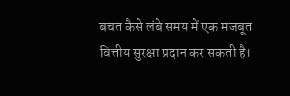बचत कैसे लंबे समय में एक मजबूत वित्तीय सुरक्षा प्रदान कर सकती है।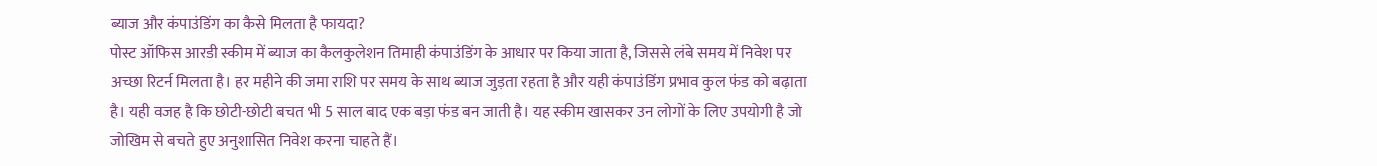ब्याज और कंपाउंडिंग का कैसे मिलता है फायदा?
पोस्ट ऑफिस आरडी स्कीम में ब्याज का कैलकुलेशन तिमाही कंपाउंडिंग के आधार पर किया जाता है, जिससे लंबे समय में निवेश पर अच्छा रिटर्न मिलता है। हर महीने की जमा राशि पर समय के साथ ब्याज जुड़ता रहता है और यही कंपाउंडिंग प्रभाव कुल फंड को बढ़ाता है। यही वजह है कि छोटी-छोटी बचत भी 5 साल बाद एक बड़ा फंड बन जाती है। यह स्कीम खासकर उन लोगों के लिए उपयोगी है जो जोखिम से बचते हुए अनुशासित निवेश करना चाहते हैं।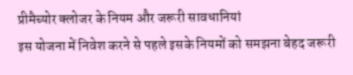प्रीमैच्योर क्लोजर के नियम और जरूरी सावधानियां
इस योजना में निवेश करने से पहले इसके नियमों को समझना बेहद जरूरी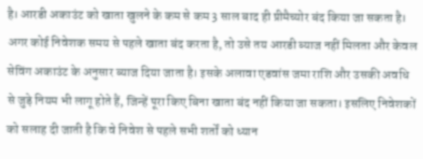है। आरडी अकाउंट को खाता खुलने के कम से कम 3 साल बाद ही प्रीमैच्योर बंद किया जा सकता है। अगर कोई निवेशक समय से पहले खाता बंद करता है, तो उसे तय आरडी ब्याज नहीं मिलता और केवल सेविंग अकाउंट के अनुसार ब्याज दिया जाता है। इसके अलावा एडवांस जमा राशि और उसकी अवधि से जुड़े नियम भी लागू होते हैं, जिन्हें पूरा किए बिना खाता बंद नहीं किया जा सकता। इसलिए निवेशकों को सलाह दी जाती है कि वे निवेश से पहले सभी शर्तों को ध्यान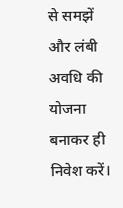से समझें और लंबी अवधि की योजना बनाकर ही निवेश करें।